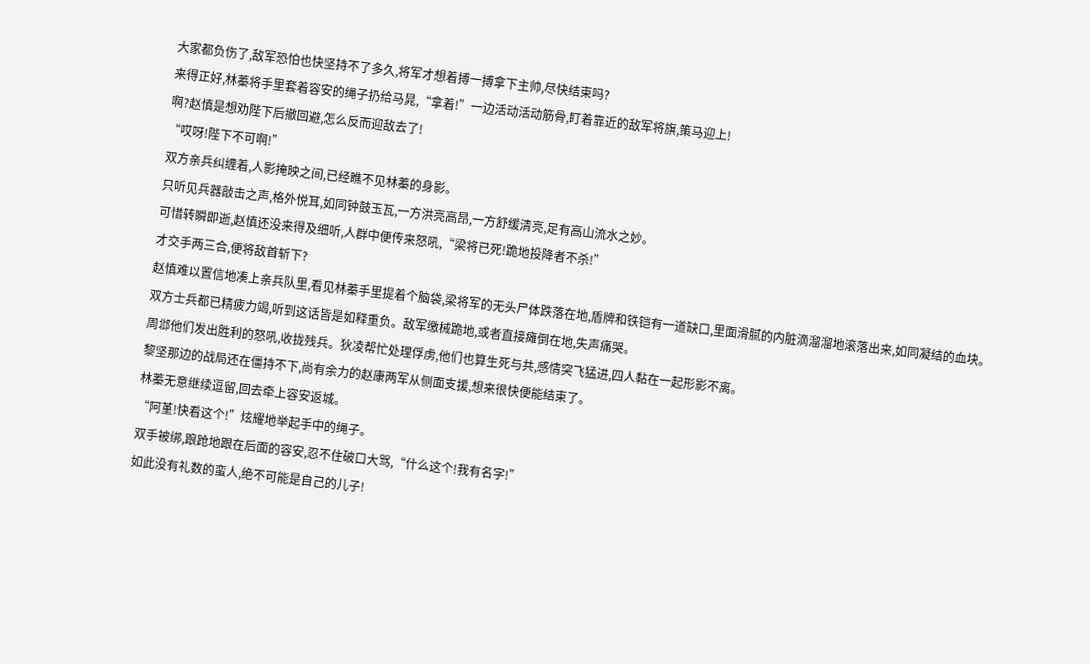大家都负伤了,敌军恐怕也快坚持不了多久,将军才想着搏一搏拿下主帅,尽快结束吗?
来得正好,林蓁将手里套着容安的绳子扔给马晁,“拿着!”一边活动活动筋骨,盯着靠近的敌军将旗,策马迎上!
啊?赵慎是想劝陛下后撤回避,怎么反而迎敌去了!
“哎呀!陛下不可啊!”
双方亲兵纠缠着,人影掩映之间,已经瞧不见林蓁的身影。
只听见兵器敲击之声,格外悦耳,如同钟鼓玉瓦,一方洪亮高昂,一方舒缓清亮,足有高山流水之妙。
可惜转瞬即逝,赵慎还没来得及细听,人群中便传来怒吼,“梁将已死!跪地投降者不杀!”
才交手两三合,便将敌首斩下?
赵慎难以置信地凑上亲兵队里,看见林蓁手里提着个脑袋,梁将军的无头尸体跌落在地,盾牌和铁铠有一道缺口,里面滑腻的内脏滴溜溜地滚落出来,如同凝结的血块。
双方士兵都已精疲力竭,听到这话皆是如释重负。敌军缴械跪地,或者直接瘫倒在地,失声痛哭。
周邶他们发出胜利的怒吼,收拢残兵。狄凌帮忙处理俘虏,他们也算生死与共,感情突飞猛进,四人黏在一起形影不离。
黎坚那边的战局还在僵持不下,尚有余力的赵康两军从侧面支援,想来很快便能结束了。
林蓁无意继续逗留,回去牵上容安返城。
“阿堇!快看这个!”炫耀地举起手中的绳子。
双手被绑,踉跄地跟在后面的容安,忍不住破口大骂,“什么这个!我有名字!”
如此没有礼数的蛮人,绝不可能是自己的儿子!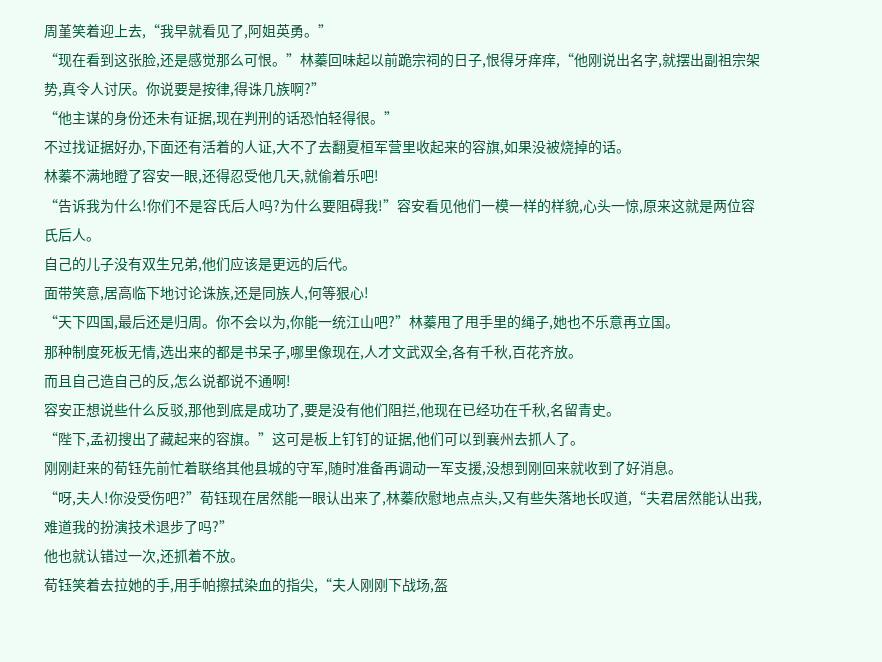周堇笑着迎上去,“我早就看见了,阿姐英勇。”
“现在看到这张脸,还是感觉那么可恨。”林蓁回味起以前跪宗祠的日子,恨得牙痒痒,“他刚说出名字,就摆出副祖宗架势,真令人讨厌。你说要是按律,得诛几族啊?”
“他主谋的身份还未有证据,现在判刑的话恐怕轻得很。”
不过找证据好办,下面还有活着的人证,大不了去翻夏桓军营里收起来的容旗,如果没被烧掉的话。
林蓁不满地瞪了容安一眼,还得忍受他几天,就偷着乐吧!
“告诉我为什么!你们不是容氏后人吗?为什么要阻碍我!”容安看见他们一模一样的样貌,心头一惊,原来这就是两位容氏后人。
自己的儿子没有双生兄弟,他们应该是更远的后代。
面带笑意,居高临下地讨论诛族,还是同族人,何等狠心!
“天下四国,最后还是归周。你不会以为,你能一统江山吧?”林蓁甩了甩手里的绳子,她也不乐意再立国。
那种制度死板无情,选出来的都是书呆子,哪里像现在,人才文武双全,各有千秋,百花齐放。
而且自己造自己的反,怎么说都说不通啊!
容安正想说些什么反驳,那他到底是成功了,要是没有他们阻拦,他现在已经功在千秋,名留青史。
“陛下,孟初搜出了藏起来的容旗。”这可是板上钉钉的证据,他们可以到襄州去抓人了。
刚刚赶来的荀钰先前忙着联络其他县城的守军,随时准备再调动一军支援,没想到刚回来就收到了好消息。
“呀,夫人!你没受伤吧?”荀钰现在居然能一眼认出来了,林蓁欣慰地点点头,又有些失落地长叹道,“夫君居然能认出我,难道我的扮演技术退步了吗?”
他也就认错过一次,还抓着不放。
荀钰笑着去拉她的手,用手帕擦拭染血的指尖,“夫人刚刚下战场,盔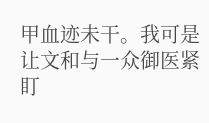甲血迹未干。我可是让文和与一众御医紧盯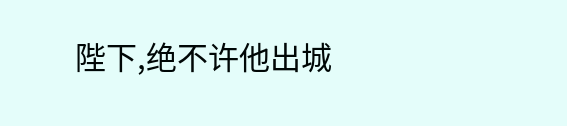陛下,绝不许他出城